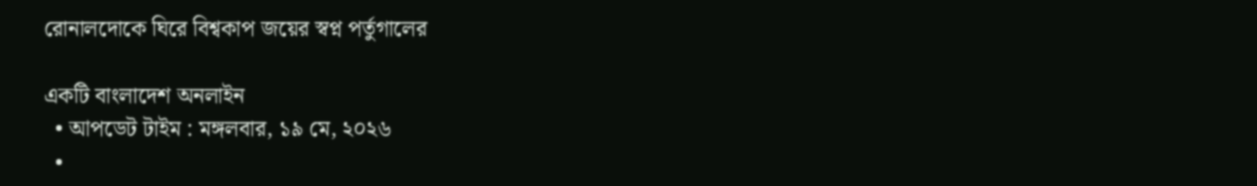রোনালদোকে ঘিরে বিশ্বকাপ জয়ের স্বপ্ন পর্তুগালের

একটি বাংলাদেশ অনলাইন
  • আপডেট টাইম : মঙ্গলবার, ১৯ মে, ২০২৬
  •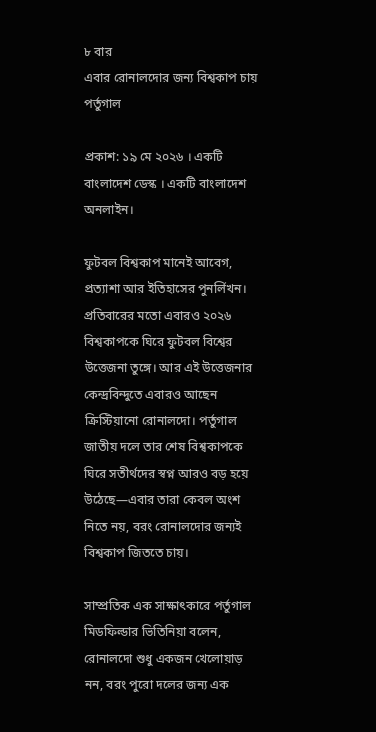৮ বার
এবার রোনালদোর জন্য বিশ্বকাপ চায় পর্তুগাল

প্রকাশ: ১৯ মে ২০২৬ । একটি বাংলাদেশ ডেস্ক । একটি বাংলাদেশ অনলাইন।

ফুটবল বিশ্বকাপ মানেই আবেগ, প্রত্যাশা আর ইতিহাসের পুনর্লিখন। প্রতিবারের মতো এবারও ২০২৬ বিশ্বকাপকে ঘিরে ফুটবল বিশ্বের উত্তেজনা তুঙ্গে। আর এই উত্তেজনার কেন্দ্রবিন্দুতে এবারও আছেন ক্রিস্টিয়ানো রোনালদো। পর্তুগাল জাতীয় দলে তার শেষ বিশ্বকাপকে ঘিরে সতীর্থদের স্বপ্ন আরও বড় হয়ে উঠেছে—এবার তারা কেবল অংশ নিতে নয়, বরং রোনালদোর জন্যই বিশ্বকাপ জিততে চায়।

সাম্প্রতিক এক সাক্ষাৎকারে পর্তুগাল মিডফিল্ডার ভিতিনিয়া বলেন, রোনালদো শুধু একজন খেলোয়াড় নন, বরং পুরো দলের জন্য এক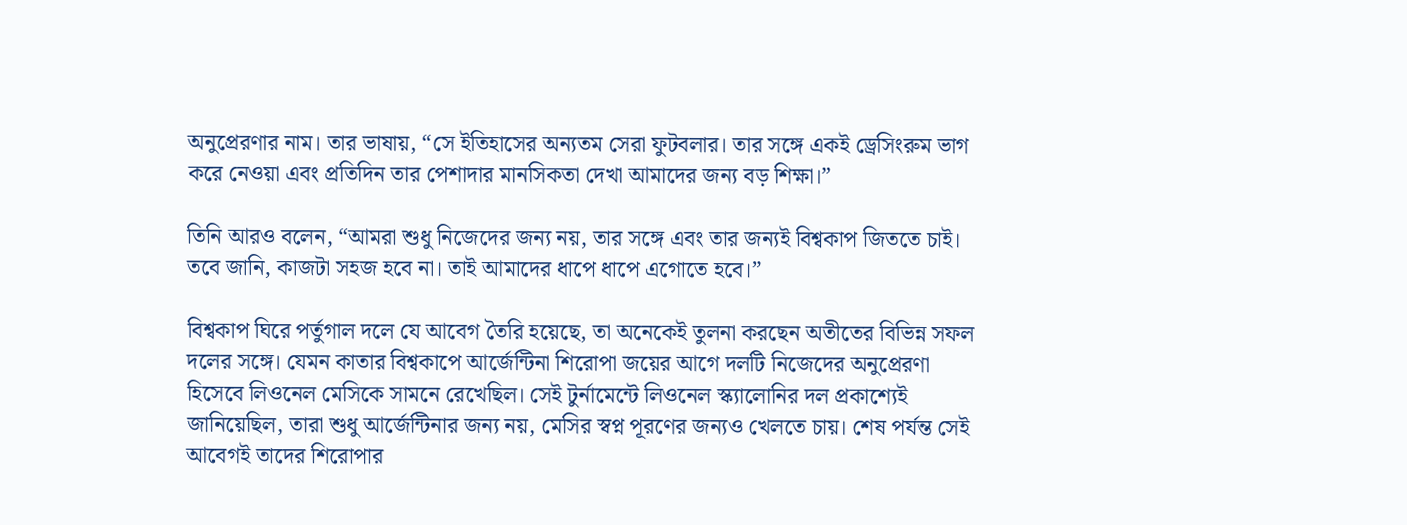অনুপ্রেরণার নাম। তার ভাষায়, “সে ইতিহাসের অন্যতম সেরা ফুটবলার। তার সঙ্গে একই ড্রেসিংরুম ভাগ করে নেওয়া এবং প্রতিদিন তার পেশাদার মানসিকতা দেখা আমাদের জন্য বড় শিক্ষা।”

তিনি আরও বলেন, “আমরা শুধু নিজেদের জন্য নয়, তার সঙ্গে এবং তার জন্যই বিশ্বকাপ জিততে চাই। তবে জানি, কাজটা সহজ হবে না। তাই আমাদের ধাপে ধাপে এগোতে হবে।”

বিশ্বকাপ ঘিরে পর্তুগাল দলে যে আবেগ তৈরি হয়েছে, তা অনেকেই তুলনা করছেন অতীতের বিভিন্ন সফল দলের সঙ্গে। যেমন কাতার বিশ্বকাপে আর্জেন্টিনা শিরোপা জয়ের আগে দলটি নিজেদের অনুপ্রেরণা হিসেবে লিওনেল মেসিকে সামনে রেখেছিল। সেই টুর্নামেন্টে লিওনেল স্ক্যালোনির দল প্রকাশ্যেই জানিয়েছিল, তারা শুধু আর্জেন্টিনার জন্য নয়, মেসির স্বপ্ন পূরণের জন্যও খেলতে চায়। শেষ পর্যন্ত সেই আবেগই তাদের শিরোপার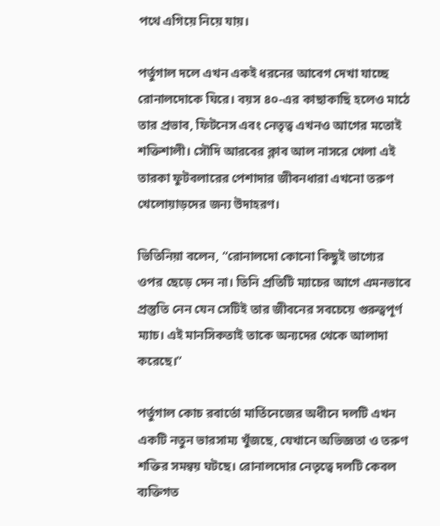পথে এগিয়ে নিয়ে যায়।

পর্তুগাল দলে এখন একই ধরনের আবেগ দেখা যাচ্ছে রোনালদোকে ঘিরে। বয়স ৪০-এর কাছাকাছি হলেও মাঠে তার প্রভাব, ফিটনেস এবং নেতৃত্ব এখনও আগের মতোই শক্তিশালী। সৌদি আরবের ক্লাব আল নাসরে খেলা এই তারকা ফুটবলারের পেশাদার জীবনধারা এখনো তরুণ খেলোয়াড়দের জন্য উদাহরণ।

ভিতিনিয়া বলেন, “রোনালদো কোনো কিছুই ভাগ্যের ওপর ছেড়ে দেন না। তিনি প্রতিটি ম্যাচের আগে এমনভাবে প্রস্তুতি নেন যেন সেটিই তার জীবনের সবচেয়ে গুরুত্বপূর্ণ ম্যাচ। এই মানসিকতাই তাকে অন্যদের থেকে আলাদা করেছে।”

পর্তুগাল কোচ রবার্তো মার্তিনেজের অধীনে দলটি এখন একটি নতুন ভারসাম্য খুঁজছে, যেখানে অভিজ্ঞতা ও তরুণ শক্তির সমন্বয় ঘটছে। রোনালদোর নেতৃত্বে দলটি কেবল ব্যক্তিগত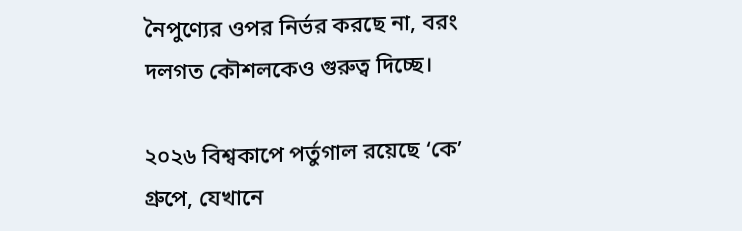নৈপুণ্যের ওপর নির্ভর করছে না, বরং দলগত কৌশলকেও গুরুত্ব দিচ্ছে।

২০২৬ বিশ্বকাপে পর্তুগাল রয়েছে ‘কে’ গ্রুপে, যেখানে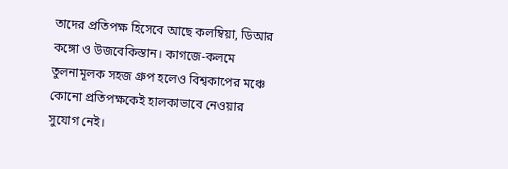তাদের প্রতিপক্ষ হিসেবে আছে কলম্বিয়া, ডিআর কঙ্গো ও উজবেকিস্তান। কাগজে-কলমে তুলনামূলক সহজ গ্রুপ হলেও বিশ্বকাপের মঞ্চে কোনো প্রতিপক্ষকেই হালকাভাবে নেওয়ার সুযোগ নেই।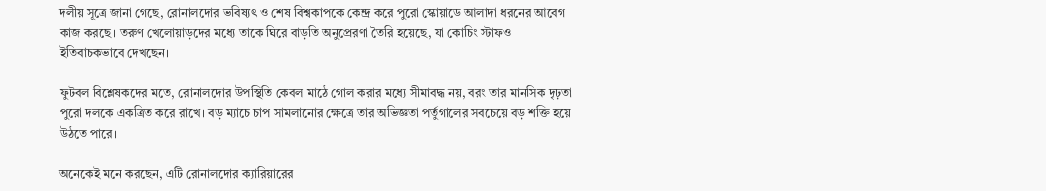দলীয় সূত্রে জানা গেছে, রোনালদোর ভবিষ্যৎ ও শেষ বিশ্বকাপকে কেন্দ্র করে পুরো স্কোয়াডে আলাদা ধরনের আবেগ কাজ করছে। তরুণ খেলোয়াড়দের মধ্যে তাকে ঘিরে বাড়তি অনুপ্রেরণা তৈরি হয়েছে, যা কোচিং স্টাফও ইতিবাচকভাবে দেখছেন।

ফুটবল বিশ্লেষকদের মতে, রোনালদোর উপস্থিতি কেবল মাঠে গোল করার মধ্যে সীমাবদ্ধ নয়, বরং তার মানসিক দৃঢ়তা পুরো দলকে একত্রিত করে রাখে। বড় ম্যাচে চাপ সামলানোর ক্ষেত্রে তার অভিজ্ঞতা পর্তুগালের সবচেয়ে বড় শক্তি হয়ে উঠতে পারে।

অনেকেই মনে করছেন, এটি রোনালদোর ক্যারিয়ারের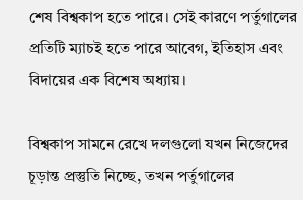শেষ বিশ্বকাপ হতে পারে। সেই কারণে পর্তুগালের প্রতিটি ম্যাচই হতে পারে আবেগ, ইতিহাস এবং বিদায়ের এক বিশেষ অধ্যায়।

বিশ্বকাপ সামনে রেখে দলগুলো যখন নিজেদের চূড়ান্ত প্রস্তুতি নিচ্ছে, তখন পর্তুগালের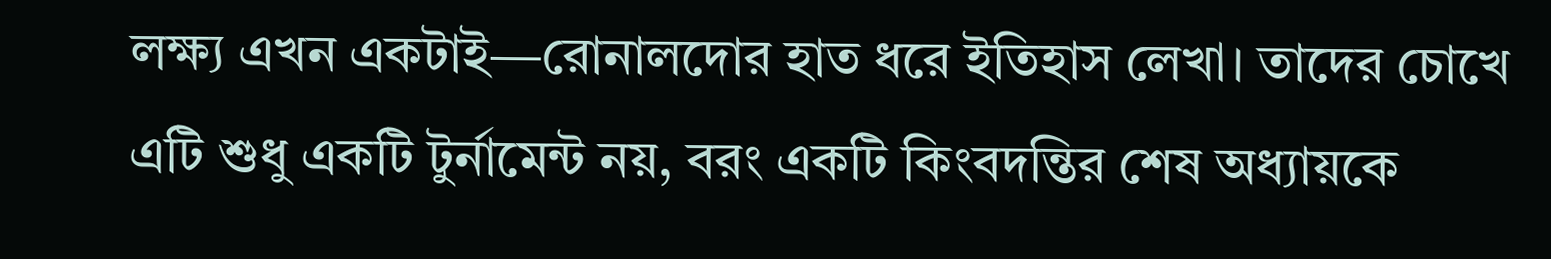লক্ষ্য এখন একটাই—রোনালদোর হাত ধরে ইতিহাস লেখা। তাদের চোখে এটি শুধু একটি টুর্নামেন্ট নয়, বরং একটি কিংবদন্তির শেষ অধ্যায়কে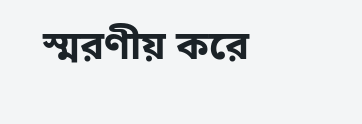স্মরণীয় করে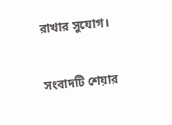রাখার সুযোগ।

সংবাদটি শেয়ার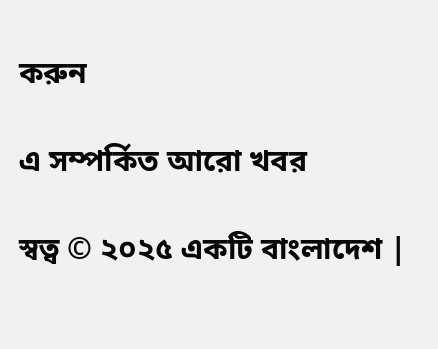করুন

এ সম্পর্কিত আরো খবর

স্বত্ব © ২০২৫ একটি বাংলাদেশ |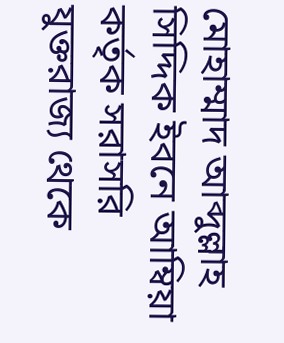মোহাম্মাদ আব্দুল্লাহ সিদ্দিক ইবনে আম্বিয়া কর্তৃক সরাসরি যুক্তরাজ্য থেকে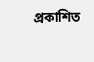প্রকাশিত